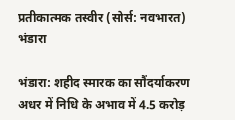प्रतीकात्मक तस्वीर (सोर्स: नवभारत)
भंडारा

भंडारा: शहीद स्मारक का सौंदर्याकरण अधर में निधि के अभाव में 4.5 करोड़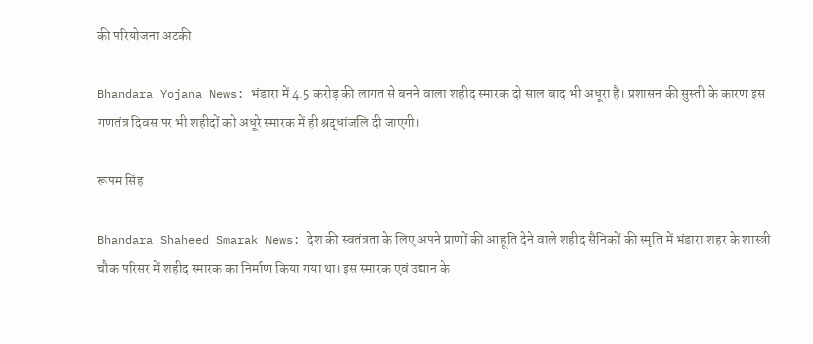की परियोजना अटकी

Bhandara Yojana News: भंडारा में 4.5 करोड़ की लागत से बनने वाला शहीद स्मारक दो साल बाद भी अधूरा है। प्रशासन की सुस्ती के कारण इस गणतंत्र दिवस पर भी शहीदों को अधूरे स्मारक में ही श्रद्धांजलि दी जाएगी।

रूपम सिंह

Bhandara Shaheed Smarak News: देश की स्वतंत्रता के लिए अपने प्राणों की आहूति देने वाले शहीद सैनिकों की स्मृति में भंडारा शहर के शास्त्री चौक परिसर में शहीद स्मारक का निर्माण किया गया था। इस स्मारक एवं उद्यान के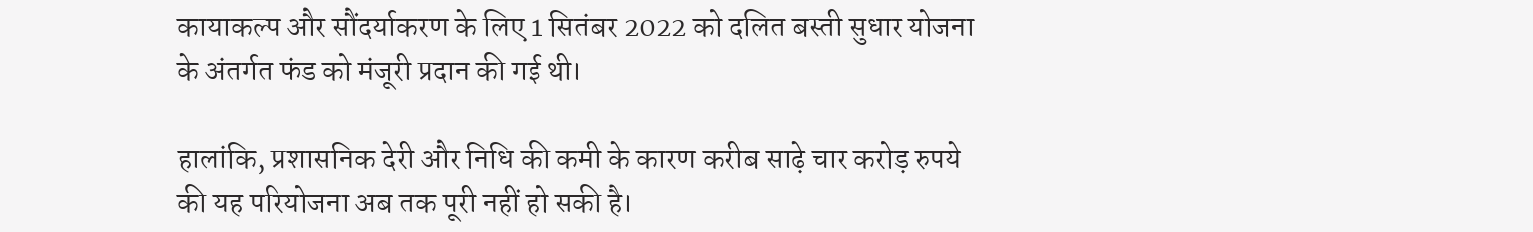कायाकल्प और सौंदर्याकरण के लिए 1 सितंबर 2022 को दलित बस्ती सुधार योजना के अंतर्गत फंड को मंजूरी प्रदान की गई थी।

हालांकि, प्रशासनिक देरी और निधि की कमी के कारण करीब साढ़े चार करोड़ रुपये की यह परियोजना अब तक पूरी नहीं हो सकी है।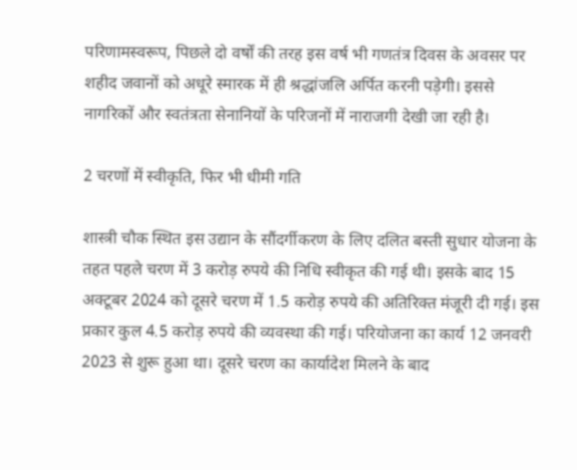परिणामस्वरूप, पिछले दो वर्षों की तरह इस वर्ष भी गणतंत्र दिवस के अवसर पर शहीद जवानों को अधूरे स्मारक में ही श्रद्धांजलि अर्पित करनी पड़ेगी। इससे नागरिकों और स्वतंत्रता सेनानियों के परिजनों में नाराजगी देखी जा रही है।

2 चरणों में स्वीकृति, फिर भी धीमी गति

शास्त्री चौक स्थित इस उद्यान के सौंदर्गीकरण के लिए दलित बस्ती सुधार योजना के तहत पहले चरण में 3 करोड़ रुपये की निधि स्वीकृत की गई थी। इसके बाद 15 अक्टूबर 2024 को दूसरे चरण में 1.5 करोड़ रुपये की अतिरिक्त मंजूरी दी गई। इस प्रकार कुल 4.5 करोड़ रुपये की व्यवस्था की गई। परियोजना का कार्य 12 जनवरी 2023 से शुरू हुआ था। दूसरे चरण का कार्यादेश मिलने के बाद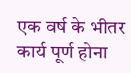एक वर्ष के भीतर कार्य पूर्ण होना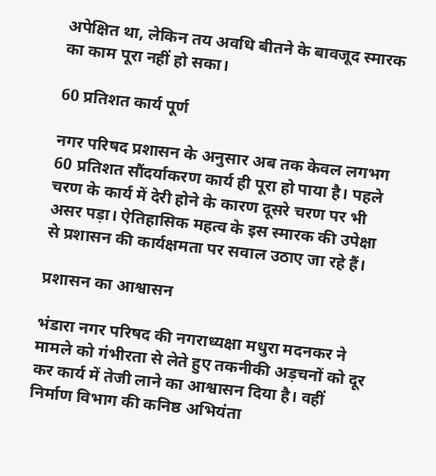अपेक्षित था, लेकिन तय अवधि बीतने के बावजूद स्मारक का काम पूरा नहीं हो सका।

60 प्रतिशत कार्य पूर्ण

नगर परिषद प्रशासन के अनुसार अब तक केवल लगभग 60 प्रतिशत सौंदर्याकरण कार्य ही पूरा हो पाया है। पहले चरण के कार्य में देरी होने के कारण दूसरे चरण पर भी असर पड़ा। ऐतिहासिक महत्व के इस स्मारक की उपेक्षा से प्रशासन की कार्यक्षमता पर सवाल उठाए जा रहे हैं।

प्रशासन का आश्वासन

भंडारा नगर परिषद की नगराध्यक्षा मधुरा मदनकर ने मामले को गंभीरता से लेते हुए तकनीकी अड़चनों को दूर कर कार्य में तेजी लाने का आश्वासन दिया है। वहीं निर्माण विभाग की कनिष्ठ अभियंता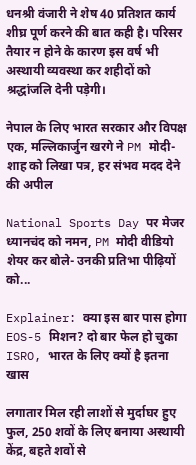धनश्री वंजारी ने शेष 40 प्रतिशत कार्य शीघ्र पूर्ण करने की बात कही है। परिसर तैयार न होने के कारण इस वर्ष भी अस्थायी व्यवस्था कर शहीदों को श्रद्धांजलि देनी पड़ेगी।

नेपाल के लिए भारत सरकार और विपक्ष एक, मल्लिकार्जुन खरगे ने PM मोदी-शाह को लिखा पत्र, हर संभव मदद देने की अपील

National Sports Day पर मेजर ध्यानचंद को नमन, PM मोदी वीडियो शेयर कर बोले- उनकी प्रतिभा पीढ़ियों को...

Explainer: क्या इस बार पास होगा EOS-5 मिशन? दो बार फेल हो चुका ISRO, भारत के लिए क्यों है इतना खास

लगातार मिल रही लाशों से मुर्दाघर हुए फुल, 250 शवों के लिए बनाया अस्थायी केंद्र, बहते शवों से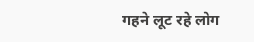गहने लूट रहे लोग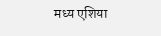मध्य एशिया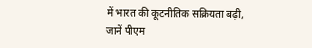में भारत की कूटनीतिक सक्रियता बढ़ी, जानें पीएम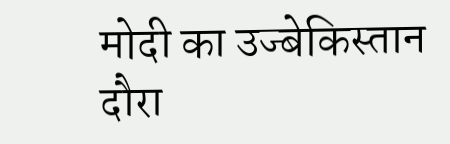मोदी का उज्बेकिस्तान दौरा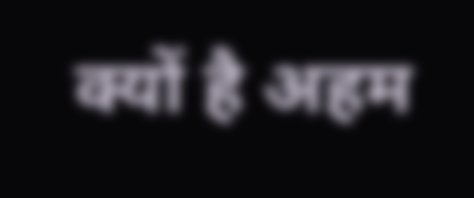क्यों है अहम